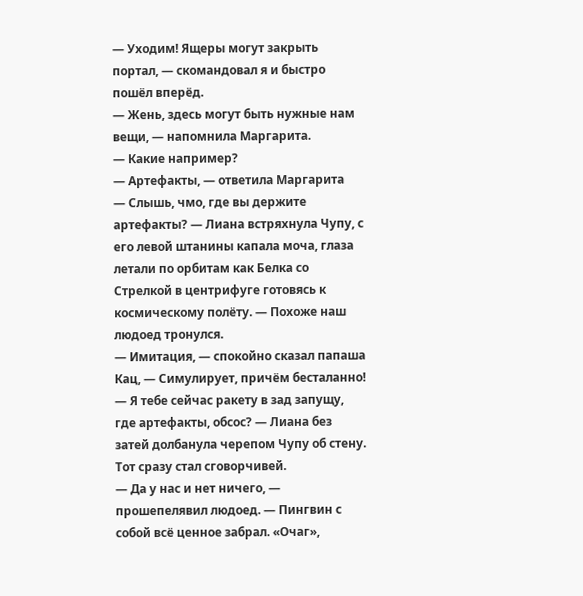— Уходим! Ящеры могут закрыть портал, — скомандовал я и быстро пошёл вперёд.
— Жень, здесь могут быть нужные нам вещи, — напомнила Маргарита.
— Какие например?
— Артефакты, — ответила Маргарита
— Слышь, чмо, где вы держите артефакты? — Лиана встряхнула Чупу, с его левой штанины капала моча, глаза летали по орбитам как Белка со Стрелкой в центрифуге готовясь к космическому полёту. — Похоже наш людоед тронулся.
— Имитация, — спокойно сказал папаша Кац, — Симулирует, причём бесталанно!
— Я тебе сейчас ракету в зад запущу, где артефакты, обсос? — Лиана без затей долбанула черепом Чупу об стену. Тот сразу стал сговорчивей.
— Да у нас и нет ничего, — прошепелявил людоед. — Пингвин с собой всё ценное забрал. «Очаг»,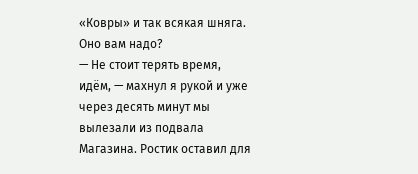«Ковры» и так всякая шняга. Оно вам надо?
— Не стоит терять время, идём, — махнул я рукой и уже через десять минут мы вылезали из подвала Магазина. Ростик оставил для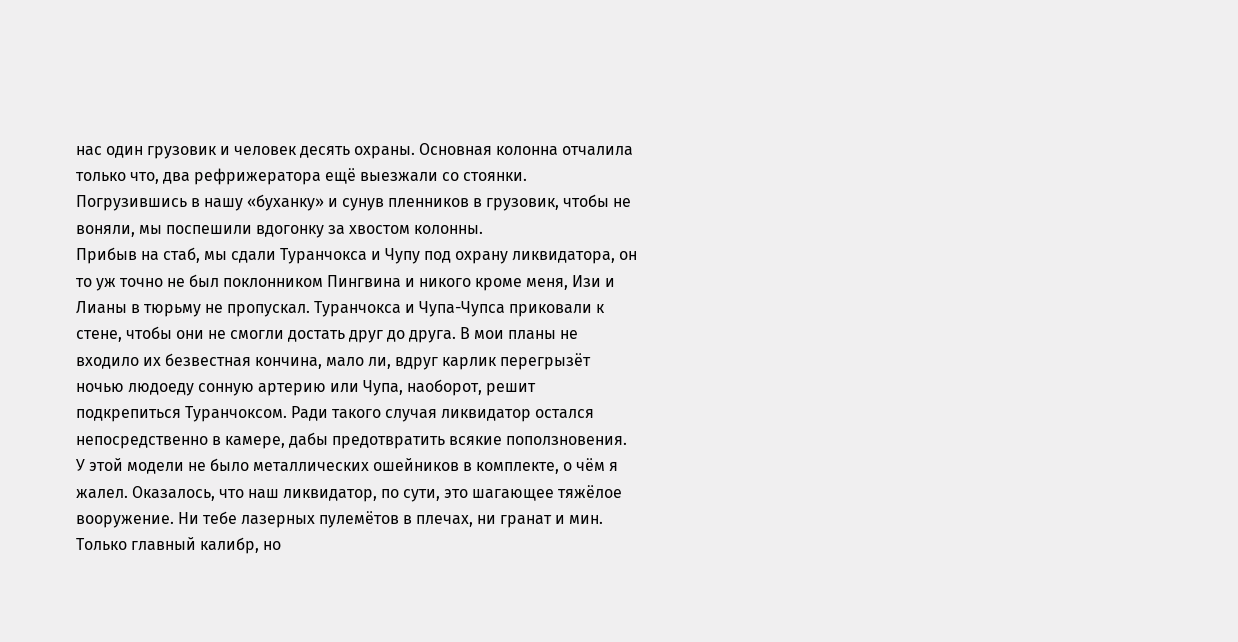нас один грузовик и человек десять охраны. Основная колонна отчалила только что, два рефрижератора ещё выезжали со стоянки. Погрузившись в нашу «буханку» и сунув пленников в грузовик, чтобы не воняли, мы поспешили вдогонку за хвостом колонны.
Прибыв на стаб, мы сдали Туранчокса и Чупу под охрану ликвидатора, он то уж точно не был поклонником Пингвина и никого кроме меня, Изи и Лианы в тюрьму не пропускал. Туранчокса и Чупа-Чупса приковали к стене, чтобы они не смогли достать друг до друга. В мои планы не входило их безвестная кончина, мало ли, вдруг карлик перегрызёт ночью людоеду сонную артерию или Чупа, наоборот, решит подкрепиться Туранчоксом. Ради такого случая ликвидатор остался непосредственно в камере, дабы предотвратить всякие поползновения. У этой модели не было металлических ошейников в комплекте, о чём я жалел. Оказалось, что наш ликвидатор, по сути, это шагающее тяжёлое вооружение. Ни тебе лазерных пулемётов в плечах, ни гранат и мин. Только главный калибр, но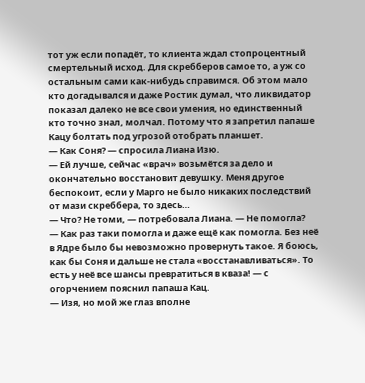тот уж если попадёт, то клиента ждал стопроцентный смертельный исход. Для скребберов самое то, а уж со остальным сами как-нибудь справимся. Об этом мало кто догадывался и даже Ростик думал, что ликвидатор показал далеко не все свои умения, но единственный кто точно знал, молчал. Потому что я запретил папаше Кацу болтать под угрозой отобрать планшет.
— Как Соня? — спросила Лиана Изю.
— Ей лучше, сейчас «врач» возьмётся за дело и окончательно восстановит девушку. Меня другое беспокоит, если у Марго не было никаких последствий от мази скреббера, то здесь…
— Что? Не томи, — потребовала Лиана. — Не помогла?
— Как раз таки помогла и даже ещё как помогла. Без неё в Ядре было бы невозможно провернуть такое. Я боюсь, как бы Соня и дальше не стала «восстанавливаться». То есть у неё все шансы превратиться в кваза! — с огорчением пояснил папаша Кац.
— Изя, но мой же глаз вполне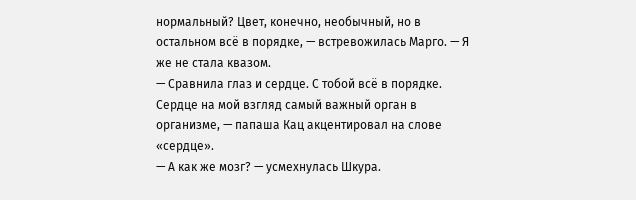нормальный? Цвет, конечно, необычный, но в остальном всё в порядке, — встревожилась Марго. — Я же не стала квазом.
— Сравнила глаз и сердце. С тобой всё в порядке. Сердце на мой взгляд самый важный орган в организме, — папаша Кац акцентировал на слове «сердце».
— А как же мозг? — усмехнулась Шкура.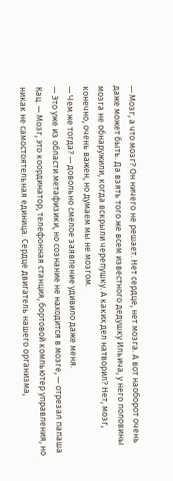— Мозг, а что мозг? Он ничего не решает. Нет сердце, нет мозга. А вот наоборот очень даже может быть. Да взять того же всем известного дедушку Ильича, у него половины мозга не обнаружили, когда вскрыли черепушку. А каких дел натворил? Нет, мозг, конечно, очень важен, но думаем мы не мозгом.
— Чем же тогда? — довольно смелое заявление удивило даже меня.
— Это уже из области метафизики, но сознание не находится в мозге, — отрезал папаша Кац. — Мозг, это координатор, телефонная станция, бортовой компьютер управления, но никак не самостоятельная единица. Сердце двигатель нашего организма,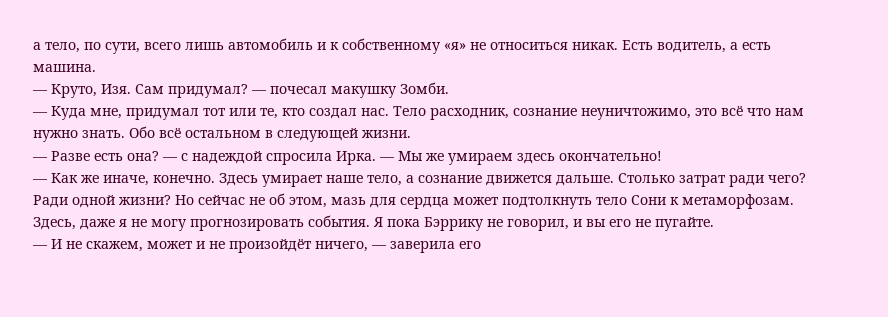а тело, по сути, всего лишь автомобиль и к собственному «я» не относиться никак. Есть водитель, а есть машина.
— Круто, Изя. Сам придумал? — почесал макушку Зомби.
— Куда мне, придумал тот или те, кто создал нас. Тело расходник, сознание неуничтожимо, это всё что нам нужно знать. Обо всё остальном в следующей жизни.
— Разве есть она? — с надеждой спросила Ирка. — Мы же умираем здесь окончательно!
— Как же иначе, конечно. Здесь умирает наше тело, а сознание движется дальше. Столько затрат ради чего? Ради одной жизни? Но сейчас не об этом, мазь для сердца может подтолкнуть тело Сони к метаморфозам. Здесь, даже я не могу прогнозировать события. Я пока Бэррику не говорил, и вы его не пугайте.
— И не скажем, может и не произойдёт ничего, — заверила его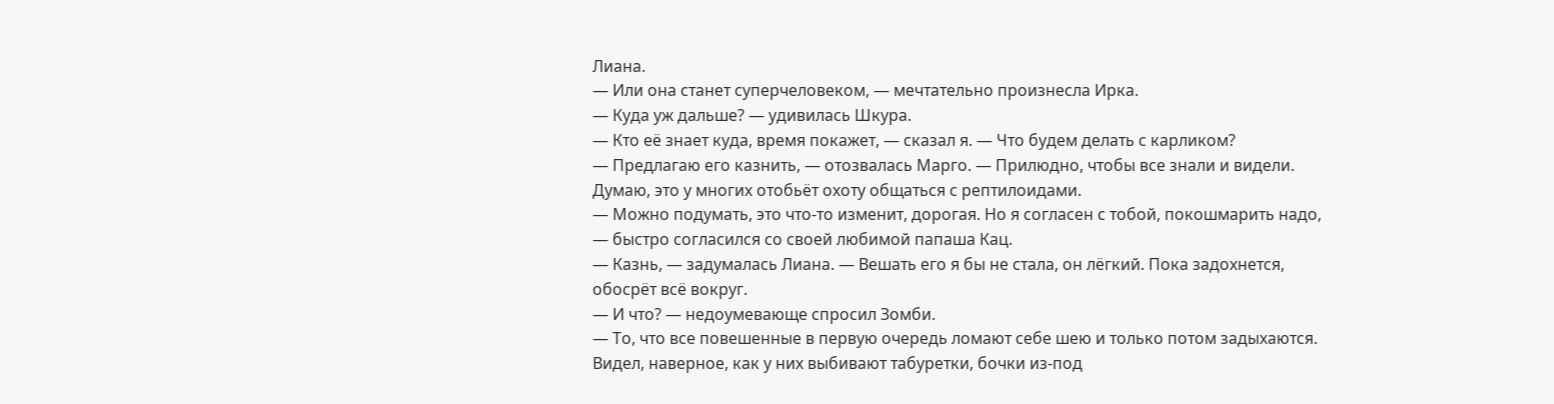Лиана.
— Или она станет суперчеловеком, — мечтательно произнесла Ирка.
— Куда уж дальше? — удивилась Шкура.
— Кто её знает куда, время покажет, — сказал я. — Что будем делать с карликом?
— Предлагаю его казнить, — отозвалась Марго. — Прилюдно, чтобы все знали и видели. Думаю, это у многих отобьёт охоту общаться с рептилоидами.
— Можно подумать, это что-то изменит, дорогая. Но я согласен с тобой, покошмарить надо, — быстро согласился со своей любимой папаша Кац.
— Казнь, — задумалась Лиана. — Вешать его я бы не стала, он лёгкий. Пока задохнется, обосрёт всё вокруг.
— И что? — недоумевающе спросил Зомби.
— То, что все повешенные в первую очередь ломают себе шею и только потом задыхаются. Видел, наверное, как у них выбивают табуретки, бочки из-под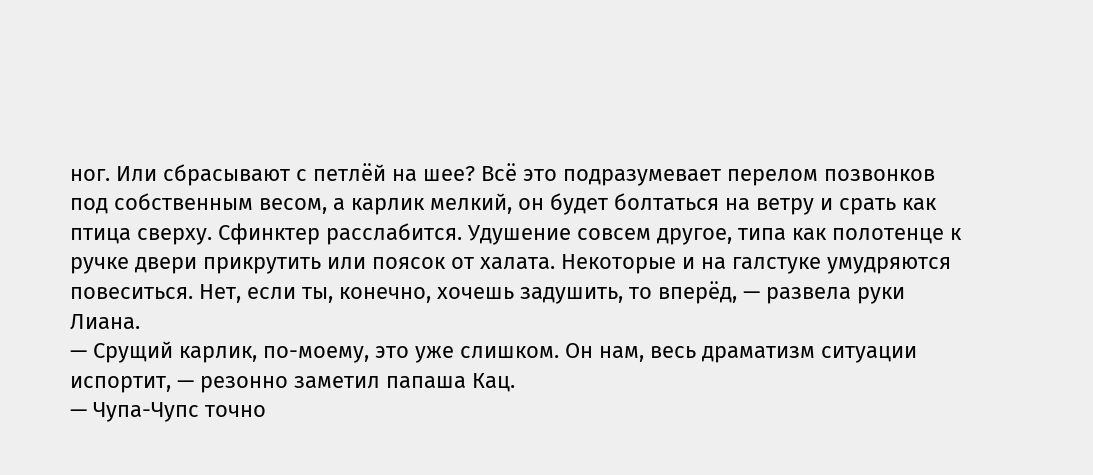ног. Или сбрасывают с петлёй на шее? Всё это подразумевает перелом позвонков под собственным весом, а карлик мелкий, он будет болтаться на ветру и срать как птица сверху. Сфинктер расслабится. Удушение совсем другое, типа как полотенце к ручке двери прикрутить или поясок от халата. Некоторые и на галстуке умудряются повеситься. Нет, если ты, конечно, хочешь задушить, то вперёд, — развела руки Лиана.
— Срущий карлик, по-моему, это уже слишком. Он нам, весь драматизм ситуации испортит, — резонно заметил папаша Кац.
— Чупа-Чупс точно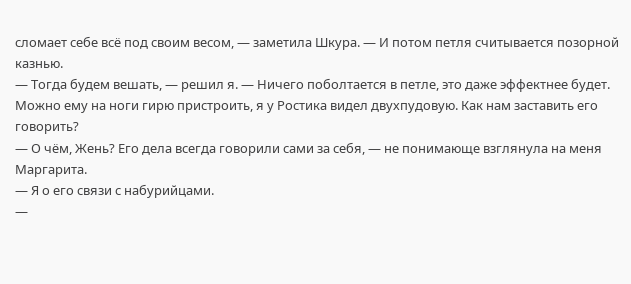сломает себе всё под своим весом, — заметила Шкура. — И потом петля считывается позорной казнью.
— Тогда будем вешать, — решил я. — Ничего поболтается в петле, это даже эффектнее будет. Можно ему на ноги гирю пристроить, я у Ростика видел двухпудовую. Как нам заставить его говорить?
— О чём, Жень? Его дела всегда говорили сами за себя, — не понимающе взглянула на меня Маргарита.
— Я о его связи с набурийцами.
—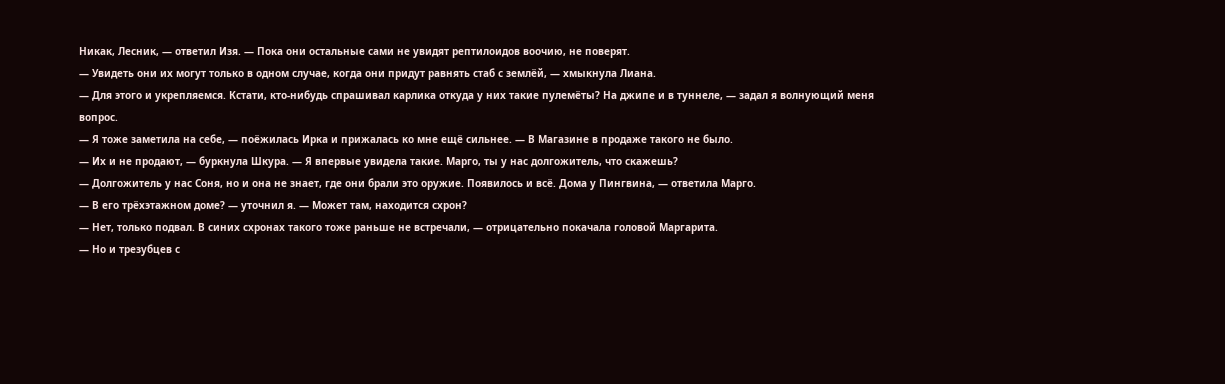Никак, Лесник, — ответил Изя. — Пока они остальные сами не увидят рептилоидов воочию, не поверят.
— Увидеть они их могут только в одном случае, когда они придут равнять стаб с землёй, — хмыкнула Лиана.
— Для этого и укрепляемся. Кстати, кто-нибудь спрашивал карлика откуда у них такие пулемёты? На джипе и в туннеле, — задал я волнующий меня вопрос.
— Я тоже заметила на себе, — поёжилась Ирка и прижалась ко мне ещё сильнее. — В Магазине в продаже такого не было.
— Их и не продают, — буркнула Шкура. — Я впервые увидела такие. Марго, ты у нас долгожитель, что скажешь?
— Долгожитель у нас Соня, но и она не знает, где они брали это оружие. Появилось и всё. Дома у Пингвина, — ответила Марго.
— В его трёхэтажном доме? — уточнил я. — Может там, находится схрон?
— Нет, только подвал. В синих схронах такого тоже раньше не встречали, — отрицательно покачала головой Маргарита.
— Но и трезубцев с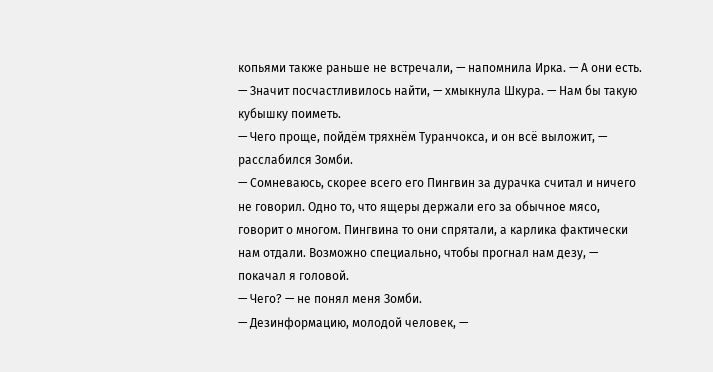копьями также раньше не встречали, — напомнила Ирка. — А они есть.
— Значит посчастливилось найти, — хмыкнула Шкура. — Нам бы такую кубышку поиметь.
— Чего проще, пойдём тряхнём Туранчокса, и он всё выложит, — расслабился Зомби.
— Сомневаюсь, скорее всего его Пингвин за дурачка считал и ничего не говорил. Одно то, что ящеры держали его за обычное мясо, говорит о многом. Пингвина то они спрятали, а карлика фактически нам отдали. Возможно специально, чтобы прогнал нам дезу, — покачал я головой.
— Чего? — не понял меня Зомби.
— Дезинформацию, молодой человек, —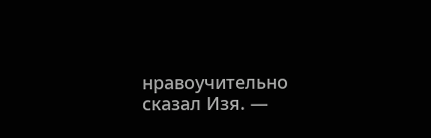нравоучительно сказал Изя. —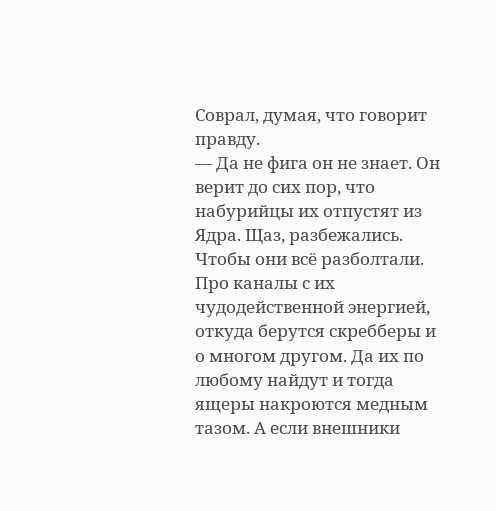Соврал, думая, что говорит правду.
— Да не фига он не знает. Он верит до сих пор, что набурийцы их отпустят из Ядра. Щаз, разбежались. Чтобы они всё разболтали. Про каналы с их чудодейственной энергией, откуда берутся скребберы и о многом другом. Да их по любому найдут и тогда ящеры накроются медным тазом. А если внешники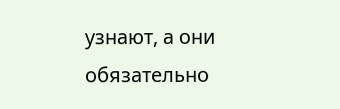узнают, а они обязательно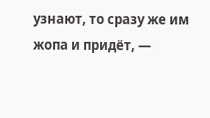узнают, то сразу же им жопа и придёт, —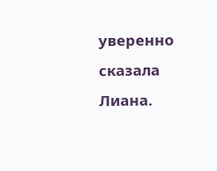уверенно сказала Лиана.